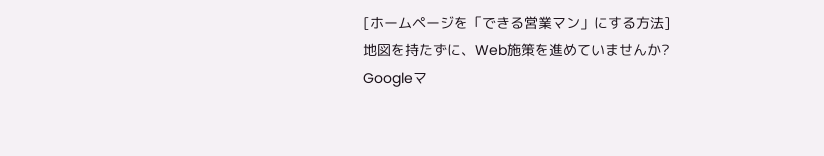[ホームページを「できる営業マン」にする方法]
地図を持たずに、Web施策を進めていませんか?
Googleマ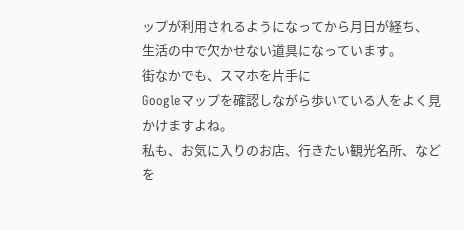ップが利用されるようになってから月日が経ち、
生活の中で欠かせない道具になっています。
街なかでも、スマホを片手に
Googleマップを確認しながら歩いている人をよく見かけますよね。
私も、お気に入りのお店、行きたい観光名所、などを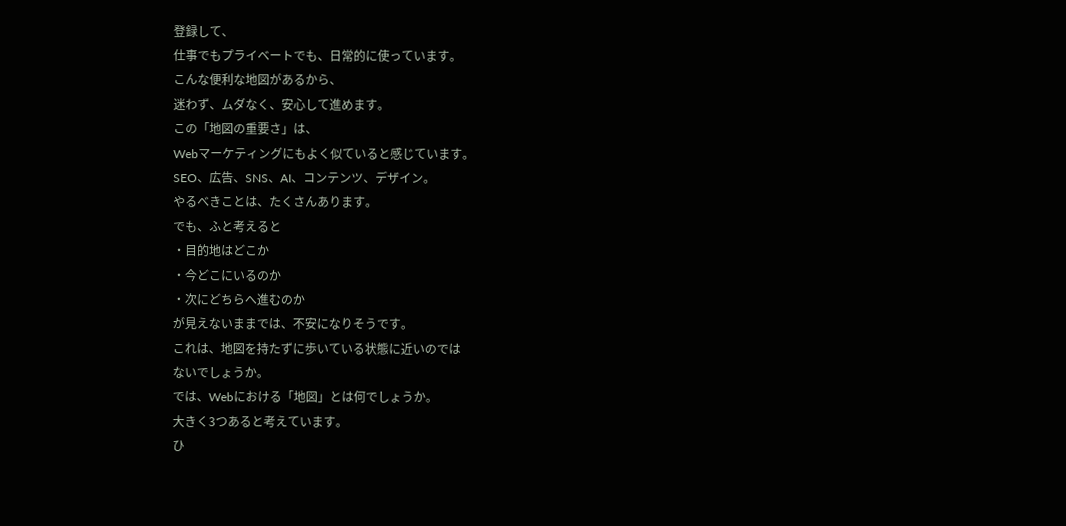登録して、
仕事でもプライベートでも、日常的に使っています。
こんな便利な地図があるから、
迷わず、ムダなく、安心して進めます。
この「地図の重要さ」は、
Webマーケティングにもよく似ていると感じています。
SEO、広告、SNS、AI、コンテンツ、デザイン。
やるべきことは、たくさんあります。
でも、ふと考えると
・目的地はどこか
・今どこにいるのか
・次にどちらへ進むのか
が見えないままでは、不安になりそうです。
これは、地図を持たずに歩いている状態に近いのでは
ないでしょうか。
では、Webにおける「地図」とは何でしょうか。
大きく3つあると考えています。
ひ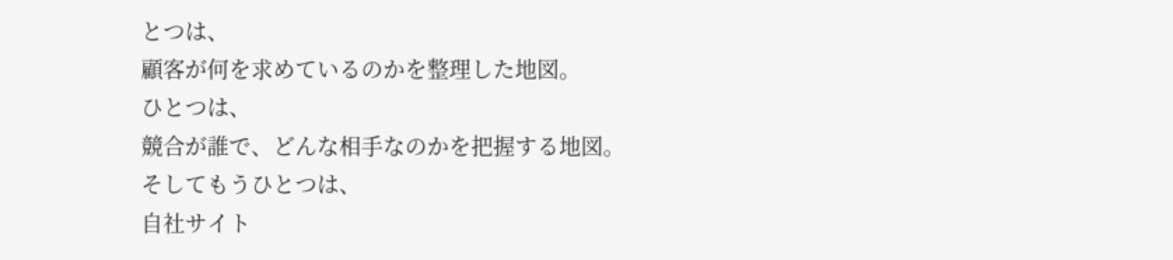とつは、
顧客が何を求めているのかを整理した地図。
ひとつは、
競合が誰で、どんな相手なのかを把握する地図。
そしてもうひとつは、
自社サイト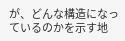が、どんな構造になっているのかを示す地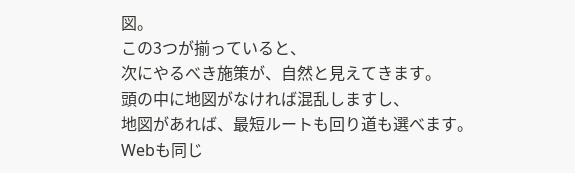図。
この3つが揃っていると、
次にやるべき施策が、自然と見えてきます。
頭の中に地図がなければ混乱しますし、
地図があれば、最短ルートも回り道も選べます。
Webも同じ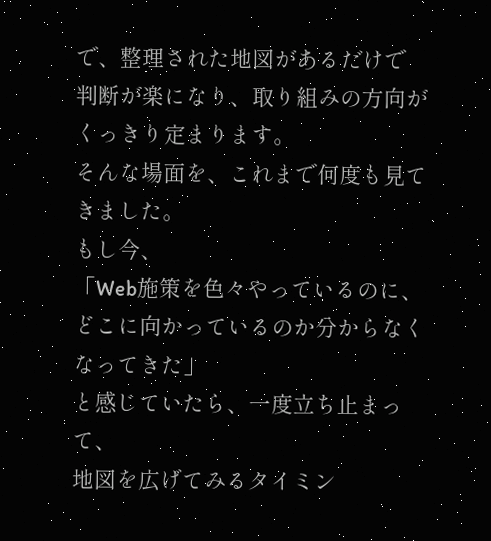で、整理された地図があるだけで
判断が楽になり、取り組みの方向がくっきり定まります。
そんな場面を、これまで何度も見てきました。
もし今、
「Web施策を色々やっているのに、
どこに向かっているのか分からなくなってきた」
と感じていたら、一度立ち止まって、
地図を広げてみるタイミン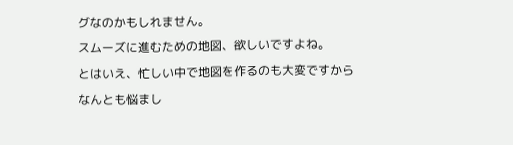グなのかもしれません。
スムーズに進むための地図、欲しいですよね。
とはいえ、忙しい中で地図を作るのも大変ですから
なんとも悩まし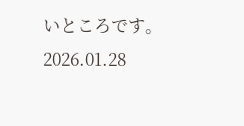いところです。
2026.01.28